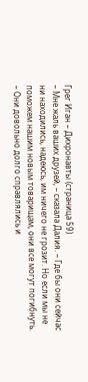Грег Иган – Дихронавты (страница 59)
– Мне жаль ваших друзей, – сказала Далия. – Где бы они сейчас ни находились, надеюсь, им ничего не грозит. Но если мы не поможем нашим новым товарищам, они все могут погибнуть.
– Они довольно долго справлялись и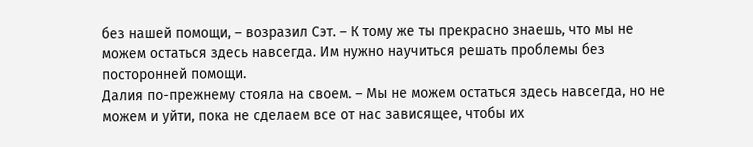без нашей помощи, – возразил Сэт. – К тому же ты прекрасно знаешь, что мы не можем остаться здесь навсегда. Им нужно научиться решать проблемы без посторонней помощи.
Далия по-прежнему стояла на своем. – Мы не можем остаться здесь навсегда, но не можем и уйти, пока не сделаем все от нас зависящее, чтобы их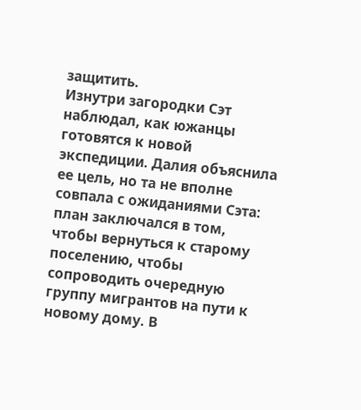защитить.
Изнутри загородки Сэт наблюдал, как южанцы готовятся к новой экспедиции. Далия объяснила ее цель, но та не вполне совпала с ожиданиями Сэта: план заключался в том, чтобы вернуться к старому поселению, чтобы сопроводить очередную группу мигрантов на пути к новому дому. В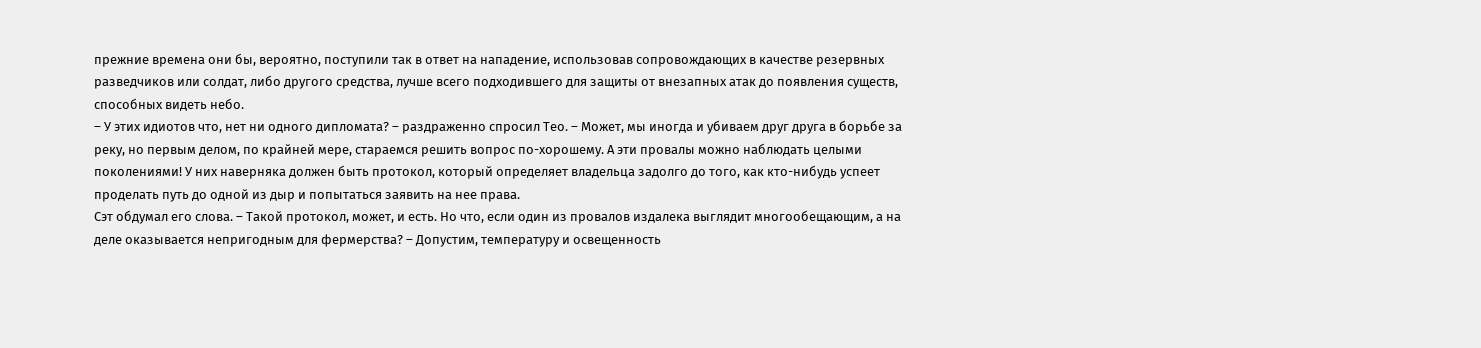прежние времена они бы, вероятно, поступили так в ответ на нападение, использовав сопровождающих в качестве резервных разведчиков или солдат, либо другого средства, лучше всего подходившего для защиты от внезапных атак до появления существ, способных видеть небо.
– У этих идиотов что, нет ни одного дипломата? – раздраженно спросил Тео. – Может, мы иногда и убиваем друг друга в борьбе за реку, но первым делом, по крайней мере, стараемся решить вопрос по-хорошему. А эти провалы можно наблюдать целыми поколениями! У них наверняка должен быть протокол, который определяет владельца задолго до того, как кто-нибудь успеет проделать путь до одной из дыр и попытаться заявить на нее права.
Сэт обдумал его слова. – Такой протокол, может, и есть. Но что, если один из провалов издалека выглядит многообещающим, а на деле оказывается непригодным для фермерства? – Допустим, температуру и освещенность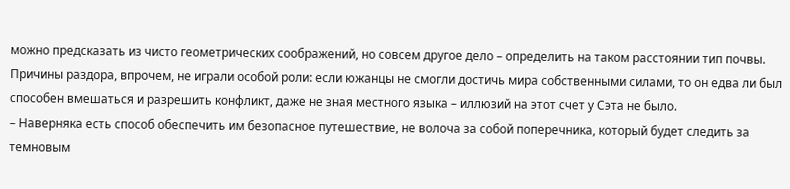можно предсказать из чисто геометрических соображений, но совсем другое дело – определить на таком расстоянии тип почвы.
Причины раздора, впрочем, не играли особой роли: если южанцы не смогли достичь мира собственными силами, то он едва ли был способен вмешаться и разрешить конфликт, даже не зная местного языка – иллюзий на этот счет у Сэта не было.
– Наверняка есть способ обеспечить им безопасное путешествие, не волоча за собой поперечника, который будет следить за темновым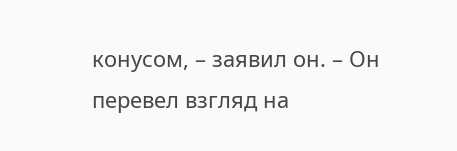конусом, – заявил он. – Он перевел взгляд на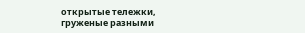открытые тележки, груженые разными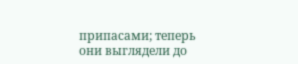припасами; теперь они выглядели до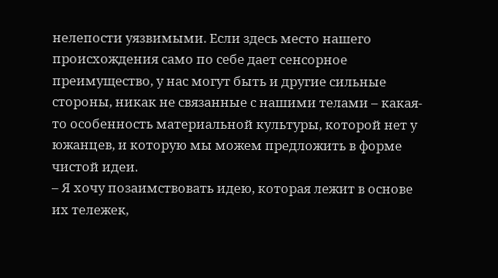нелепости уязвимыми. Если здесь место нашего происхождения само по себе дает сенсорное преимущество, у нас могут быть и другие сильные стороны, никак не связанные с нашими телами – какая-то особенность материальной культуры, которой нет у южанцев, и которую мы можем предложить в форме чистой идеи.
– Я хочу позаимствовать идею, которая лежит в основе их тележек,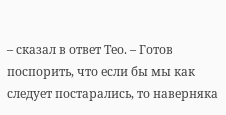– сказал в ответ Тео. – Готов поспорить, что если бы мы как следует постарались, то наверняка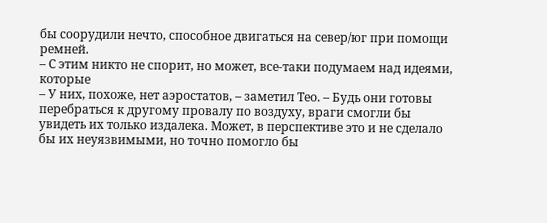бы соорудили нечто, способное двигаться на север/юг при помощи ремней.
– С этим никто не спорит, но может, все-таки подумаем над идеями, которые
– У них, похоже, нет аэростатов, – заметил Тео. – Будь они готовы перебраться к другому провалу по воздуху, враги смогли бы увидеть их только издалека. Может, в перспективе это и не сделало бы их неуязвимыми, но точно помогло бы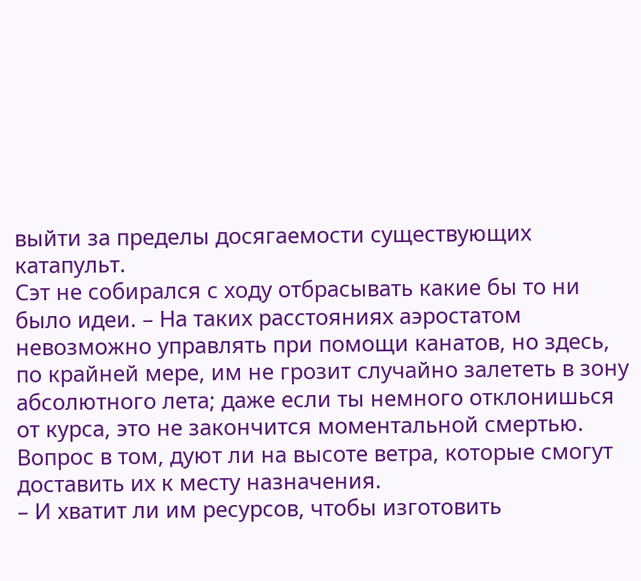выйти за пределы досягаемости существующих катапульт.
Сэт не собирался с ходу отбрасывать какие бы то ни было идеи. – На таких расстояниях аэростатом невозможно управлять при помощи канатов, но здесь, по крайней мере, им не грозит случайно залететь в зону абсолютного лета; даже если ты немного отклонишься от курса, это не закончится моментальной смертью. Вопрос в том, дуют ли на высоте ветра, которые смогут доставить их к месту назначения.
– И хватит ли им ресурсов, чтобы изготовить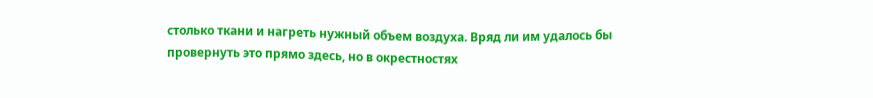столько ткани и нагреть нужный объем воздуха. Вряд ли им удалось бы провернуть это прямо здесь, но в окрестностях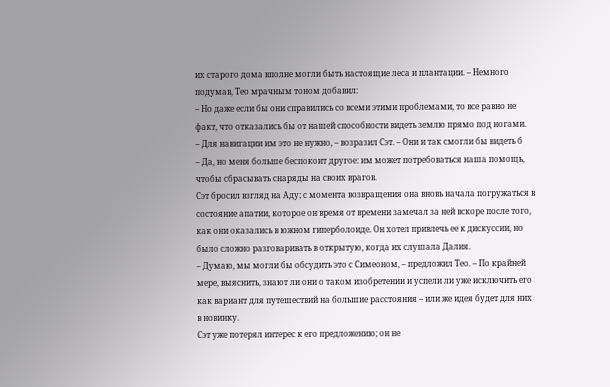их старого дома вполне могли быть настоящие леса и плантации. – Немного подумав, Тео мрачным тоном добавил:
– Но даже если бы они справились со всеми этими проблемами, то все равно не факт, что отказались бы от нашей способности видеть землю прямо под ногами.
– Для навигации им это не нужно, – возразил Сэт. – Они и так смогли бы видеть б
– Да, но меня больше беспокоит другое: им может потребоваться наша помощь, чтобы сбрасывать снаряды на своих врагов.
Сэт бросил взгляд на Аду; с момента возвращения она вновь начала погружаться в состояние апатии, которое он время от времени замечал за ней вскоре после того, как они оказались в южном гиперболоиде. Он хотел привлечь ее к дискуссии, но было сложно разговаривать в открытую, когда их слушала Далия.
– Думаю, мы могли бы обсудить это с Симеоном, – предложил Тео. – По крайней мере, выяснить, знают ли они о таком изобретении и успели ли уже исключить его как вариант для путешествий на большие расстояния – или же идея будет для них в новинку.
Сэт уже потерял интерес к его предложению; он не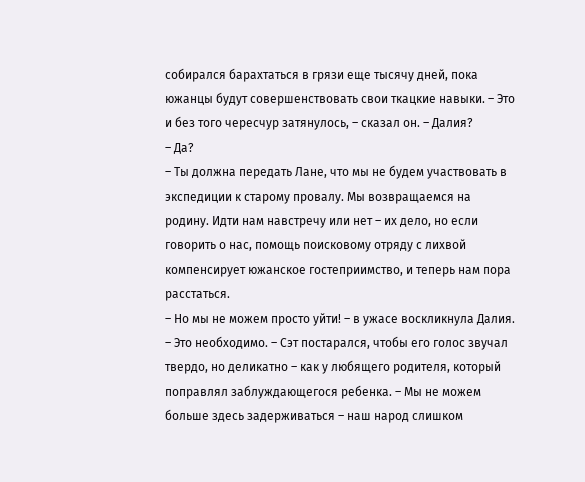собирался барахтаться в грязи еще тысячу дней, пока южанцы будут совершенствовать свои ткацкие навыки. – Это и без того чересчур затянулось, – сказал он. – Далия?
– Да?
– Ты должна передать Лане, что мы не будем участвовать в экспедиции к старому провалу. Мы возвращаемся на родину. Идти нам навстречу или нет – их дело, но если говорить о нас, помощь поисковому отряду с лихвой компенсирует южанское гостеприимство, и теперь нам пора расстаться.
– Но мы не можем просто уйти! – в ужасе воскликнула Далия.
– Это необходимо. – Сэт постарался, чтобы его голос звучал твердо, но деликатно – как у любящего родителя, который поправлял заблуждающегося ребенка. – Мы не можем больше здесь задерживаться – наш народ слишком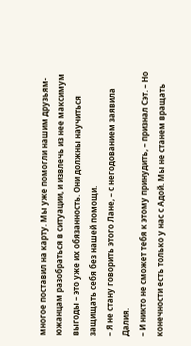многое поставил на карту. Мы уже помогли нашим друзьям-южанцам разобраться в ситуации, и извлечь из нее максимум выгоды – это уже их обязанность. Они должны научиться защищать себя без нашей помощи.
– Я не стану говорить этого Лане, – с негодованием заявила Далия.
– И никто не сможет тебя к этому принудить, – признал Сэт. – Но конечности есть только у нас с Адой. Мы не станем вращать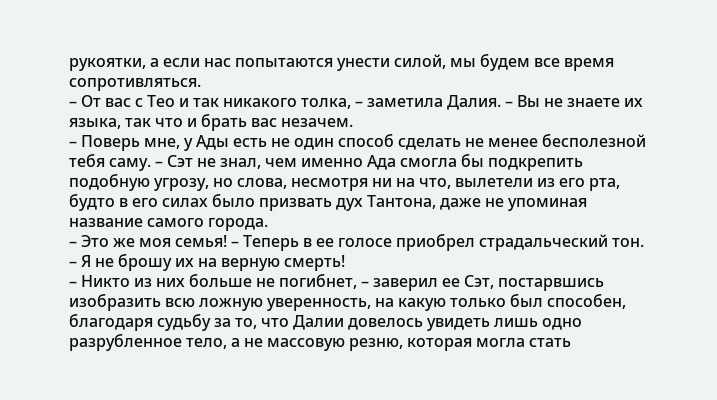рукоятки, а если нас попытаются унести силой, мы будем все время сопротивляться.
– От вас с Тео и так никакого толка, – заметила Далия. – Вы не знаете их языка, так что и брать вас незачем.
– Поверь мне, у Ады есть не один способ сделать не менее бесполезной тебя саму. – Сэт не знал, чем именно Ада смогла бы подкрепить подобную угрозу, но слова, несмотря ни на что, вылетели из его рта, будто в его силах было призвать дух Тантона, даже не упоминая название самого города.
– Это же моя семья! – Теперь в ее голосе приобрел страдальческий тон. – Я не брошу их на верную смерть!
– Никто из них больше не погибнет, – заверил ее Сэт, постарвшись изобразить всю ложную уверенность, на какую только был способен, благодаря судьбу за то, что Далии довелось увидеть лишь одно разрубленное тело, а не массовую резню, которая могла стать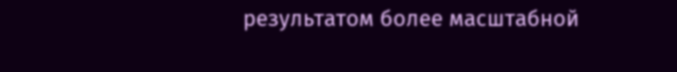результатом более масштабной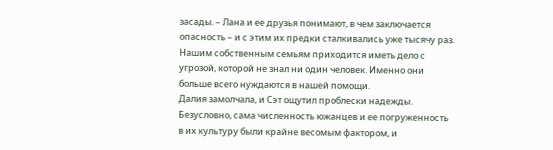засады. – Лана и ее друзья понимают, в чем заключается опасность – и с этим их предки сталкивались уже тысячу раз. Нашим собственным семьям приходится иметь дело с угрозой, которой не знал ни один человек. Именно они больше всего нуждаются в нашей помощи.
Далия замолчала, и Сэт ощутил проблески надежды. Безусловно, сама численность южанцев и ее погруженность в их культуру были крайне весомым фактором, и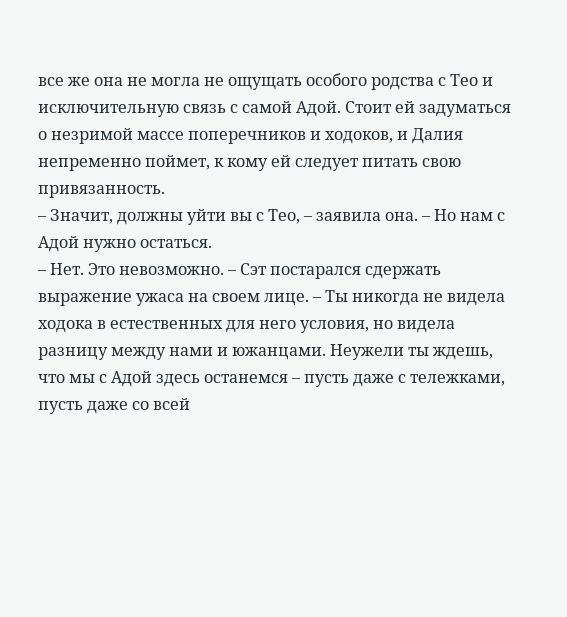все же она не могла не ощущать особого родства с Тео и исключительную связь с самой Адой. Стоит ей задуматься о незримой массе поперечников и ходоков, и Далия непременно поймет, к кому ей следует питать свою привязанность.
– Значит, должны уйти вы с Тео, – заявила она. – Но нам с Адой нужно остаться.
– Нет. Это невозможно. – Сэт постарался сдержать выражение ужаса на своем лице. – Ты никогда не видела ходока в естественных для него условия, но видела разницу между нами и южанцами. Неужели ты ждешь, что мы с Адой здесь останемся – пусть даже с тележками, пусть даже со всей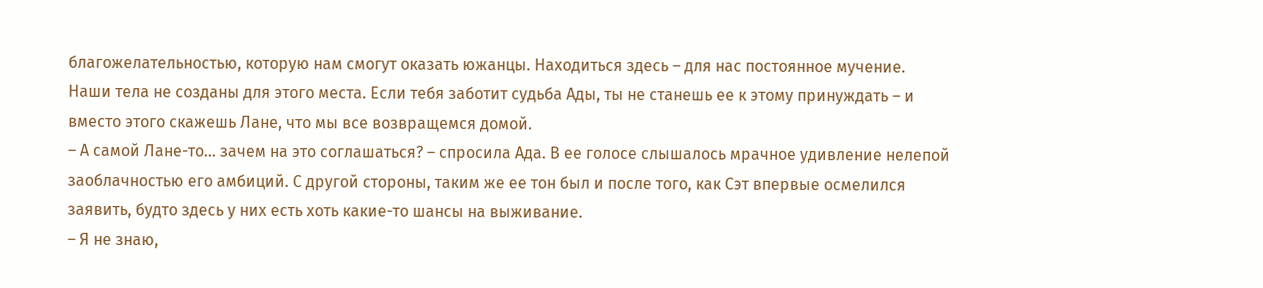благожелательностью, которую нам смогут оказать южанцы. Находиться здесь – для нас постоянное мучение. Наши тела не созданы для этого места. Если тебя заботит судьба Ады, ты не станешь ее к этому принуждать – и вместо этого скажешь Лане, что мы все возвращемся домой.
– А самой Лане-то… зачем на это соглашаться? – спросила Ада. В ее голосе слышалось мрачное удивление нелепой заоблачностью его амбиций. С другой стороны, таким же ее тон был и после того, как Сэт впервые осмелился заявить, будто здесь у них есть хоть какие-то шансы на выживание.
– Я не знаю,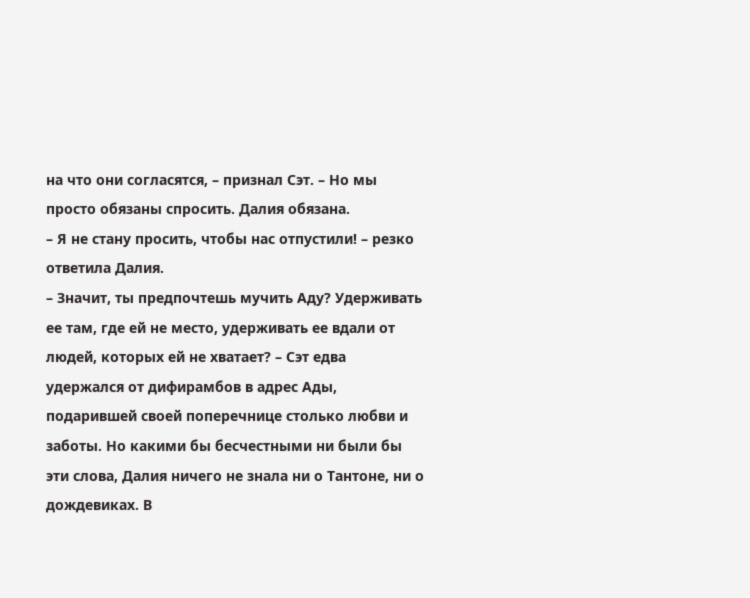на что они согласятся, – признал Сэт. – Но мы просто обязаны спросить. Далия обязана.
– Я не стану просить, чтобы нас отпустили! – резко ответила Далия.
– Значит, ты предпочтешь мучить Аду? Удерживать ее там, где ей не место, удерживать ее вдали от людей, которых ей не хватает? – Сэт едва удержался от дифирамбов в адрес Ады, подарившей своей поперечнице столько любви и заботы. Но какими бы бесчестными ни были бы эти слова, Далия ничего не знала ни о Тантоне, ни о дождевиках. В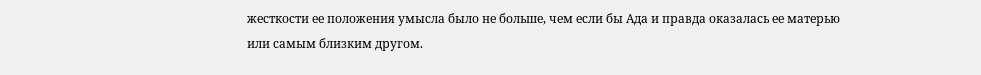жесткости ее положения умысла было не больше, чем если бы Ада и правда оказалась ее матерью или самым близким другом.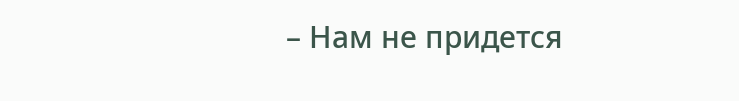– Нам не придется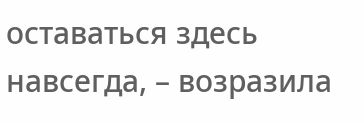оставаться здесь навсегда, – возразила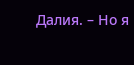Далия. – Но я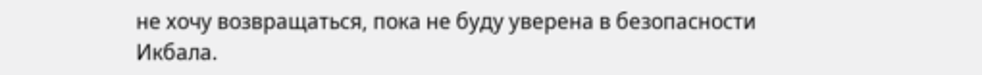не хочу возвращаться, пока не буду уверена в безопасности Икбала.